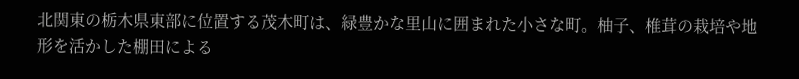北関東の栃木県東部に位置する茂木町は、緑豊かな里山に囲まれた小さな町。柚子、椎茸の栽培や地形を活かした棚田による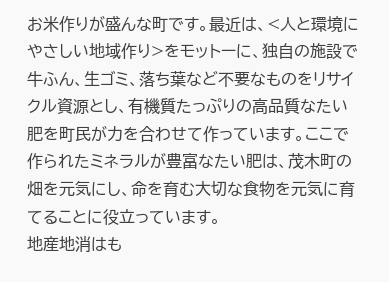お米作りが盛んな町です。最近は、<人と環境にやさしい地域作り>をモットーに、独自の施設で牛ふん、生ゴミ、落ち葉など不要なものをリサイクル資源とし、有機質たっぷりの高品質なたい肥を町民が力を合わせて作っています。ここで作られたミネラルが豊富なたい肥は、茂木町の畑を元気にし、命を育む大切な食物を元気に育てることに役立っています。
地産地消はも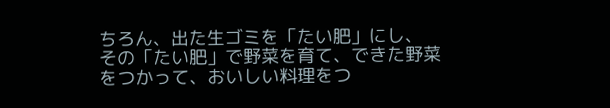ちろん、出た生ゴミを「たい肥」にし、
その「たい肥」で野菜を育て、できた野菜をつかって、おいしい料理をつ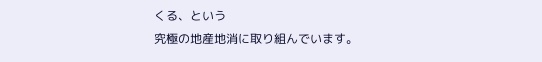くる、という
究極の地産地消に取り組んでいます。